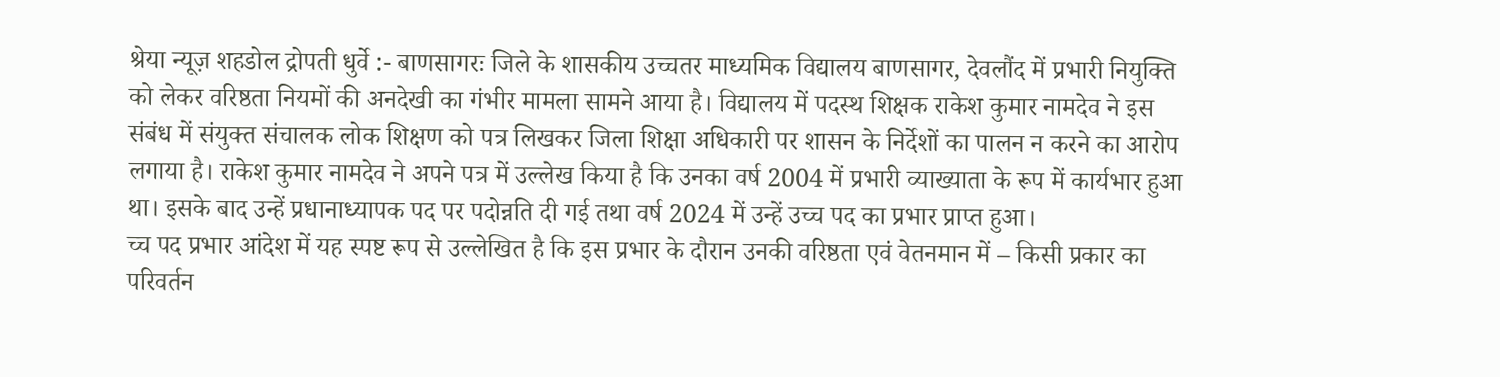श्रेया न्यूज़ शहडोल द्रोपती धुर्वे :- बाणसागरः जिले के शासकीय उच्चतर माध्यमिक विद्यालय बाणसागर, देवलौंद में प्रभारी नियुक्ति को लेकर वरिष्ठता नियमों की अनदेखी का गंभीर मामला सामने आया है। विद्यालय में पदस्थ शिक्षक राकेश कुमार नामदेव ने इस संबंध में संयुक्त संचालक लोक शिक्षण को पत्र लिखकर जिला शिक्षा अधिकारी पर शासन के निर्देशों का पालन न करने का आरोप लगाया है। राकेश कुमार नामदेव ने अपने पत्र में उल्लेख किया है कि उनका वर्ष 2004 में प्रभारी व्याख्याता के रूप में कार्यभार हुआ था। इसके बाद उन्हें प्रधानाध्यापक पद पर पदोन्नति दी गई तथा वर्ष 2024 में उन्हें उच्च पद का प्रभार प्राप्त हुआ।
च्च पद प्रभार आंदेश में यह स्पष्ट रूप से उल्लेखित है कि इस प्रभार के दौरान उनकी वरिष्ठता एवं वेतनमान में – किसी प्रकार का परिवर्तन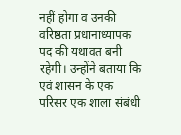नहीं होगा व उनकी वरिष्ठता प्रधानाध्यापक पद की यथावत बनी रहेगी। उन्होंने बताया कि एवं शासन के एक परिसर एक शाला संबंधी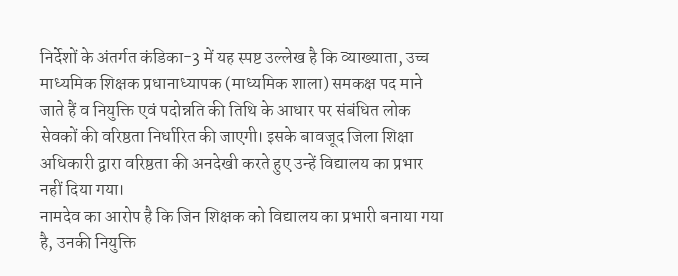निर्देशों के अंतर्गत कंडिका-3 में यह स्पष्ट उल्लेख है कि व्याख्याता, उच्च माध्यमिक शिक्षक प्रधानाध्यापक (माध्यमिक शाला) समकक्ष पद माने जाते हैं व नियुक्ति एवं पदोन्नति की तिथि के आधार पर संबंधित लोक सेवकों की वरिष्ठता निर्धारित की जाएगी। इसके बावजूद जिला शिक्षा अधिकारी द्वारा वरिष्ठता की अनदेखी करते हुए उन्हें विद्यालय का प्रभार नहीं दिया गया।
नामदेव का आरोप है कि जिन शिक्षक को विद्यालय का प्रभारी बनाया गया है, उनकी नियुक्ति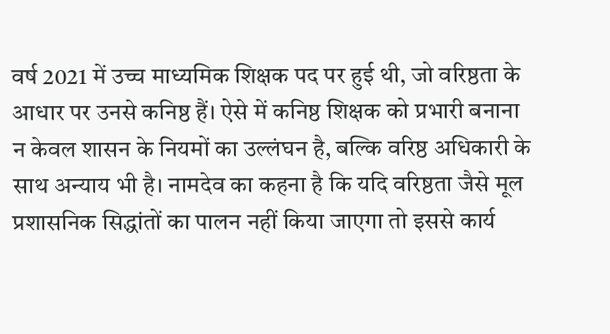वर्ष 2021 में उच्च माध्यमिक शिक्षक पद पर हुई थी, जो वरिष्ठता के आधार पर उनसे कनिष्ठ हैं। ऐसे में कनिष्ठ शिक्षक को प्रभारी बनाना न केवल शासन के नियमों का उल्लंघन है, बल्कि वरिष्ठ अधिकारी के साथ अन्याय भी है। नामदेव का कहना है कि यदि वरिष्ठता जैसे मूल प्रशासनिक सिद्धांतों का पालन नहीं किया जाएगा तो इससे कार्य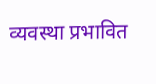व्यवस्था प्रभावित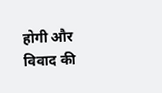होगी और विवाद की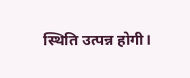स्थिति उत्पन्न होगी।